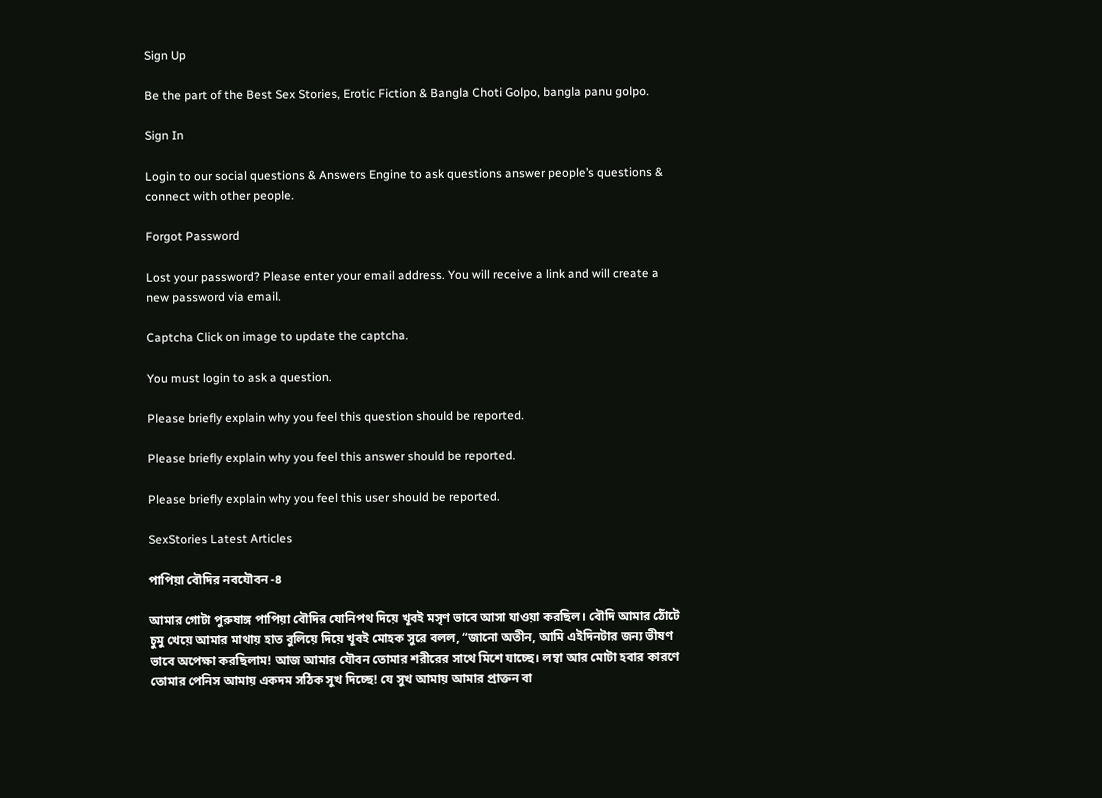Sign Up

Be the part of the Best Sex Stories, Erotic Fiction & Bangla Choti Golpo, bangla panu golpo.

Sign In

Login to our social questions & Answers Engine to ask questions answer people’s questions & connect with other people.

Forgot Password

Lost your password? Please enter your email address. You will receive a link and will create a new password via email.

Captcha Click on image to update the captcha.

You must login to ask a question.

Please briefly explain why you feel this question should be reported.

Please briefly explain why you feel this answer should be reported.

Please briefly explain why you feel this user should be reported.

SexStories Latest Articles

পাপিয়া বৌদির নবযৌবন -৪

আমার গোটা পুরুষাঙ্গ পাপিয়া বৌদির যোনিপথ দিয়ে খূবই মসৃণ ভাবে আসা যাওয়া করছিল। বৌদি আমার ঠোঁটে চুমু খেয়ে আমার মাথায় হাত বুলিয়ে দিয়ে খূবই মোহক সুরে বলল, “জানো অতীন, আমি এইদিনটার জন্য ভীষণ ভাবে অপেক্ষা করছিলাম! আজ আমার যৌবন তোমার শরীরের সাথে মিশে যাচ্ছে। লম্বা আর মোটা হবার কারণে তোমার পেনিস আমায় একদম সঠিক সুখ দিচ্ছে! যে সুখ আমায় আমার প্রাক্তন বা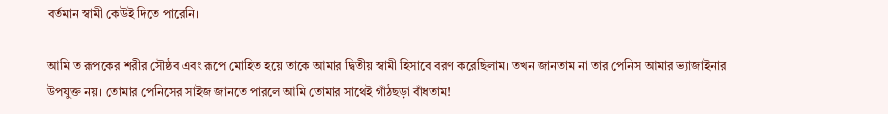বর্তমান স্বামী কেউই দিতে পারেনি।

আমি ত রূপকের শরীর সৌষ্ঠব এবং রূপে মোহিত হয়ে তাকে আমার দ্বিতীয় স্বামী হিসাবে বরণ করেছিলাম। তখন জানতাম না তার পেনিস আমার ভ্যাজাইনার উপযুক্ত নয়। তোমার পেনিসের সাইজ জানতে পারলে আমি তোমার সাথেই গাঁঠছড়া বাঁধতাম!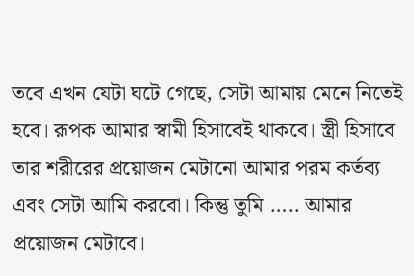তবে এখন যেটা ঘটে গেছে, সেটা আমায় মেনে নিতেই হবে। রূপক আমার স্বামী হিসাবেই থাকবে। স্ত্রী হিসাবে তার শরীরের প্রয়োজন মেটানো আমার পরম কর্তব্য এবং সেটা আমি করবো। কিন্তু তুমি ….. আমার প্রয়োজন মেটাবে।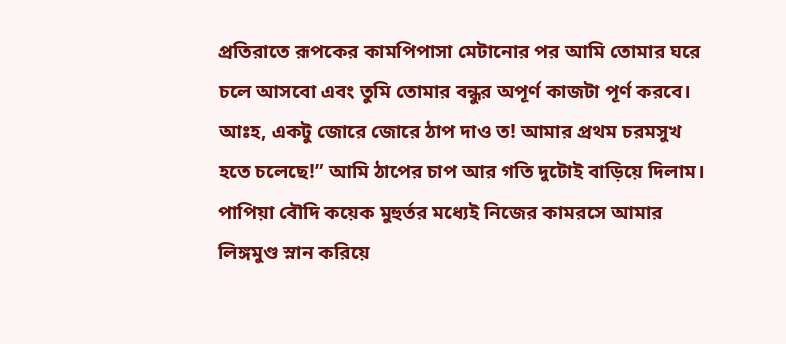প্রতিরাতে রূপকের কামপিপাসা মেটানোর পর আমি তোমার ঘরে চলে আসবো এবং তুমি তোমার বন্ধুর অপূর্ণ কাজটা পূর্ণ করবে। আঃহ, একটু জোরে জোরে ঠাপ দাও ত! আমার প্রথম চরমসুখ হতে চলেছে!” আমি ঠাপের চাপ আর গতি দুটোই বাড়িয়ে দিলাম। পাপিয়া বৌদি কয়েক মুহুর্তর মধ্যেই নিজের কামরসে আমার লিঙ্গমুণ্ড স্নান করিয়ে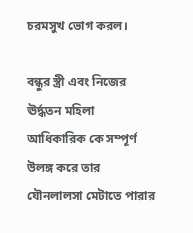চরমসুখ ভোগ করল।

বন্ধুর স্ত্রী এবং নিজের ঊর্দ্ধতন মহিলা আধিকারিক কে সম্পূর্ণ উলঙ্গ করে তার যৌনলালসা মেটাতে পারার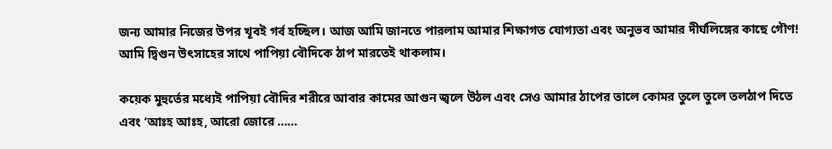জন্য আমার নিজের উপর খূবই গর্ব হচ্ছিল। আজ আমি জানতে পারলাম আমার শিক্ষাগত যোগ্যতা এবং অনুভব আমার দীর্ঘলিঙ্গের কাছে গৌণ! আমি দ্বিগুন উৎসাহের সাথে পাপিয়া বৌদিকে ঠাপ মারতেই থাকলাম।

কয়েক মুহুর্তের মধ্যেই পাপিয়া বৌদির শরীরে আবার কামের আগুন জ্বলে উঠল এবং সেও আমার ঠাপের তালে কোমর তুলে তুলে তলঠাপ দিতে এবং ‘আঃহ আঃহ, আরো জোরে ……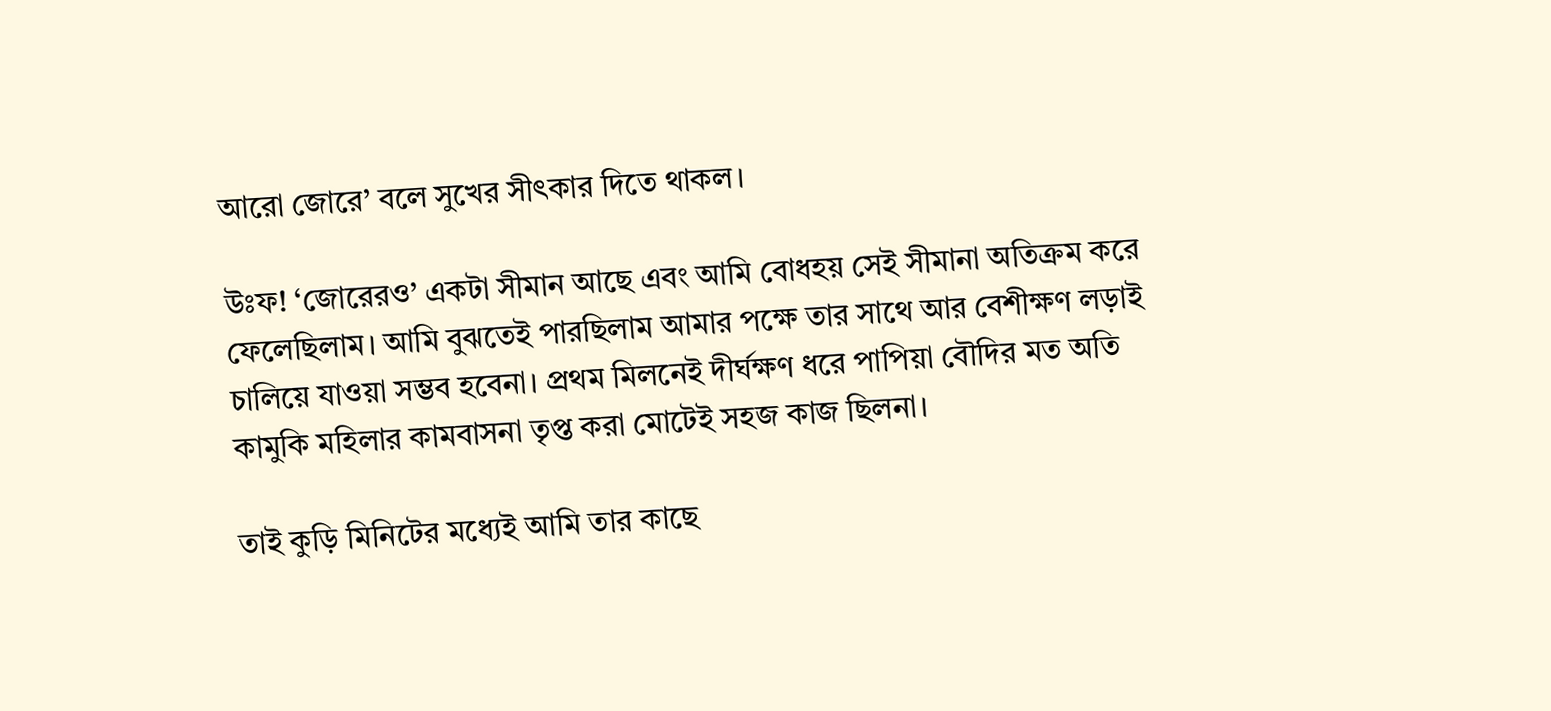আরো জোরে’ বলে সুখের সীৎকার দিতে থাকল।

উঃফ! ‘জোরেরও’ একটা সীমান আছে এবং আমি বোধহয় সেই সীমানা অতিক্রম করে ফেলেছিলাম। আমি বুঝতেই পারছিলাম আমার পক্ষে তার সাথে আর বেশীক্ষণ লড়াই চালিয়ে যাওয়া সম্ভব হবেনা। প্রথম মিলনেই দীর্ঘক্ষণ ধরে পাপিয়া বৌদির মত অতি কামুকি মহিলার কামবাসনা তৃপ্ত করা মোটেই সহজ কাজ ছিলনা।

তাই কুড়ি মিনিটের মধ্যেই আমি তার কাছে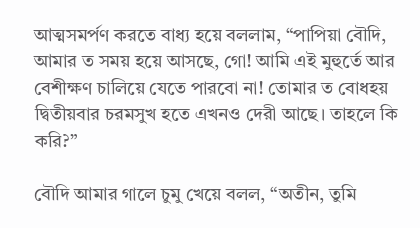আত্মসমর্পণ করতে বাধ্য হয়ে বললাম, “পাপিয়া বৌদি, আমার ত সময় হয়ে আসছে, গো! আমি এই মুহুর্তে আর বেশীক্ষণ চালিয়ে যেতে পারবো না! তোমার ত বোধহয় দ্বিতীয়বার চরমসুখ হতে এখনও দেরী আছে। তাহলে কি করি?”

বৌদি আমার গালে চুমু খেয়ে বলল, “অতীন, তুমি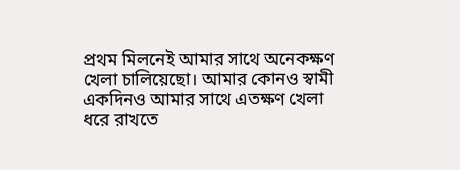প্রথম মিলনেই আমার সাথে অনেকক্ষণ খেলা চালিয়েছো। আমার কোনও স্বামী একদিনও আমার সাথে এতক্ষণ খেলা ধরে রাখতে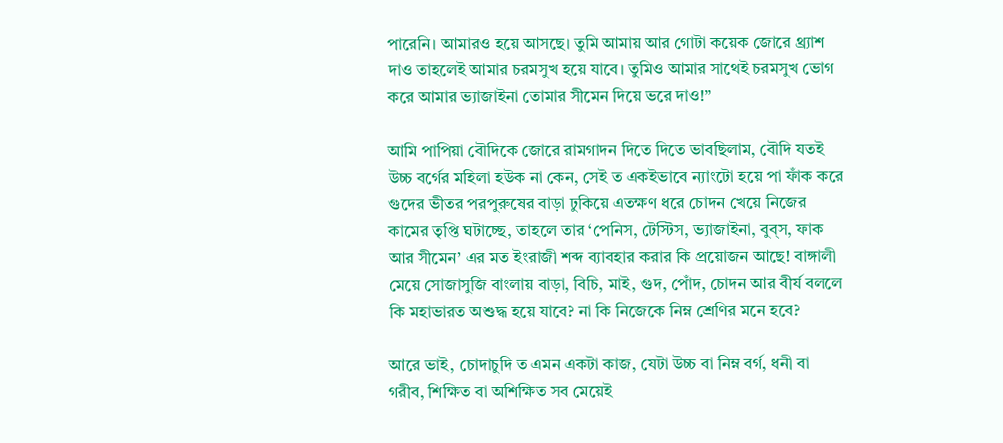পারেনি। আমারও হয়ে আসছে। তুমি আমায় আর গোটা কয়েক জোরে থ্র্যাশ দাও তাহলেই আমার চরমসুখ হয়ে যাবে। তুমিও আমার সাথেই চরমসুখ ভোগ করে আমার ভ্যাজাইনা তোমার সীমেন দিয়ে ভরে দাও!”

আমি পাপিয়া বৌদিকে জোরে রামগাদন দিতে দিতে ভাবছিলাম, বৌদি যতই উচ্চ বর্গের মহিলা হউক না কেন, সেই ত একইভাবে ন্যাংটো হয়ে পা ফাঁক করে গুদের ভীতর পরপুরুষের বাড়া ঢুকিয়ে এতক্ষণ ধরে চোদন খেয়ে নিজের কামের তৃপ্তি ঘটাচ্ছে, তাহলে তার ‘পেনিস, টেস্টিস, ভ্যাজাইনা, বুব্স, ফাক আর সীমেন’ এর মত ইংরাজী শব্দ ব্যাবহার করার কি প্রয়োজন আছে! বাঙ্গালী মেয়ে সোজাসুজি বাংলায় বাড়া, বিচি, মাই, গুদ, পোঁদ, চোদন আর বীর্য বললে কি মহাভারত অশুদ্ধ হয়ে যাবে? না কি নিজেকে নিম্ন শ্রেণির মনে হবে?

আরে ভাই, চোদাচুদি ত এমন একটা কাজ, যেটা উচ্চ বা নিম্ন বর্গ, ধনী বা গরীব, শিক্ষিত বা অশিক্ষিত সব মেয়েই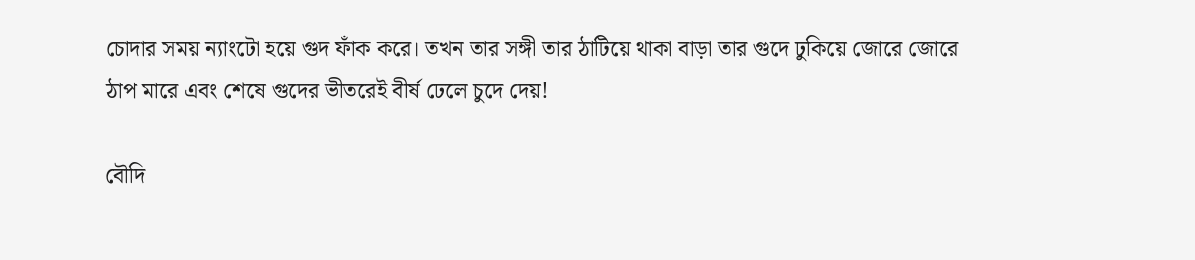চোদার সময় ন্যাংটো হয়ে গুদ ফাঁক করে। তখন তার সঙ্গী তার ঠাটিয়ে থাকা বাড়া তার গুদে ঢুকিয়ে জোরে জোরে ঠাপ মারে এবং শেষে গুদের ভীতরেই বীর্ষ ঢেলে চুদে দেয়!

বৌদি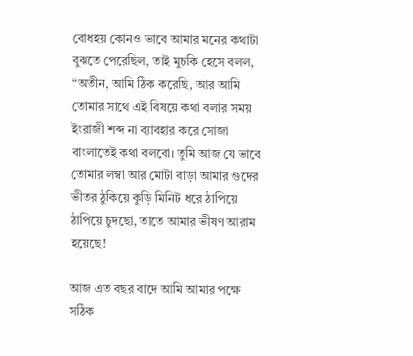বোধহয় কোনও ভাবে আমার মনের কথাটা বুঝতে পেরেছিল, তাই মুচকি হেসে বলল, “অতীন, আমি ঠিক করেছি, আর আমি তোমার সাথে এই বিষয়ে কথা বলার সময় ইংরাজী শব্দ না ব্যাবহার করে সোজা বাংলাতেই কথা বলবো। তুমি আজ যে ভাবে তোমার লম্বা আর মোটা বাড়া আমার গুদের ভীতর ঠুকিয়ে কুড়ি মিনিট ধরে ঠাপিয়ে ঠাপিয়ে চুদছো, তাতে আমার ভীষণ আরাম হয়েছে!

আজ এত বছর বাদে আমি আমার পক্ষে সঠিক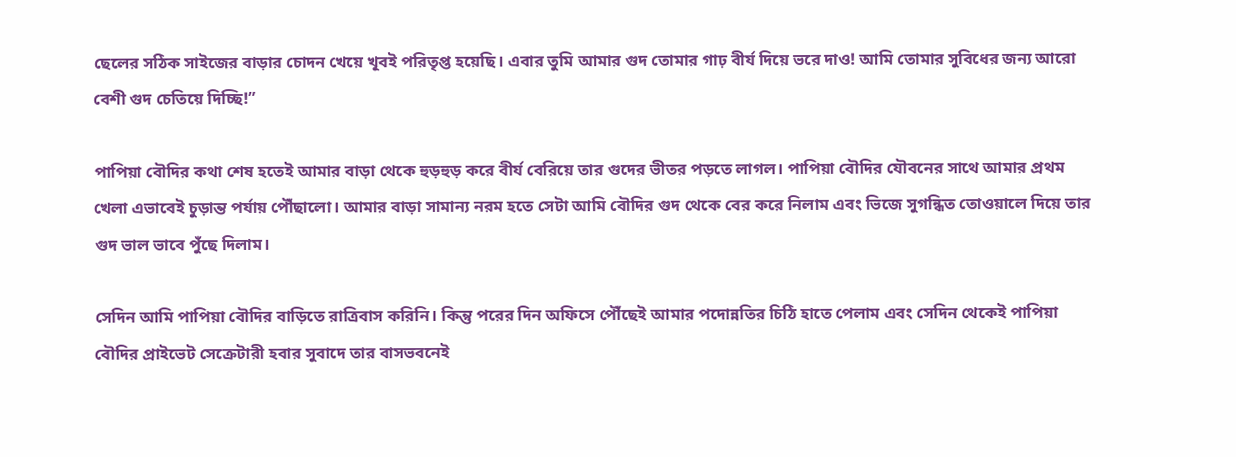ছেলের সঠিক সাইজের বাড়ার চোদন খেয়ে খূবই পরিতৃপ্ত হয়েছি। এবার তুমি আমার গুদ তোমার গাঢ় বীর্য দিয়ে ভরে দাও! আমি তোমার সুবিধের জন্য আরো বেশী গুদ চেতিয়ে দিচ্ছি!”

পাপিয়া বৌদির কথা শেষ হতেই আমার বাড়া থেকে হুড়হুড় করে বীর্য বেরিয়ে তার গুদের ভীতর পড়তে লাগল। পাপিয়া বৌদির যৌবনের সাথে আমার প্রথম খেলা এভাবেই চুড়ান্ত পর্যায় পৌঁছালো। আমার বাড়া সামান্য নরম হতে সেটা আমি বৌদির গুদ থেকে বের করে নিলাম এবং ভিজে সুগন্ধিত তোওয়ালে দিয়ে তার গুদ ভাল ভাবে পুঁছে দিলাম।

সেদিন আমি পাপিয়া বৌদির বাড়িতে রাত্রিবাস করিনি। কিন্তু পরের দিন অফিসে পৌঁছেই আমার পদোন্নতির চিঠি হাতে পেলাম এবং সেদিন থেকেই পাপিয়া বৌদির প্রাইভেট সেক্রেটারী হবার সুবাদে তার বাসভবনেই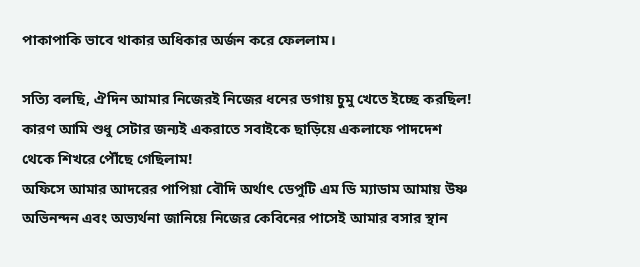পাকাপাকি ভাবে থাকার অধিকার অর্জন করে ফেললাম।

সত্যি বলছি, ঐদিন আমার নিজেরই নিজের ধনের ডগায় চুমু খেতে ইচ্ছে করছিল! কারণ আমি শুধু সেটার জন্যই একরাতে সবাইকে ছাড়িয়ে একলাফে পাদদেশ থেকে শিখরে পৌঁছে গেছিলাম!
অফিসে আমার আদরের পাপিয়া বৌদি অর্থাৎ ডেপুটি এম ডি ম্যাডাম আমায় উষ্ণ অভিনন্দন এবং অভ্যর্থনা জানিয়ে নিজের কেবিনের পাসেই আমার বসার স্থান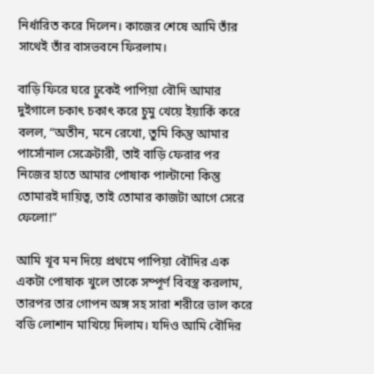নির্ধারিত করে দিলেন। কাজের শেষে আমি তাঁর সাথেই তাঁর বাসভবনে ফিরলাম।

বাড়ি ফিরে ঘরে ঢুকেই পাপিয়া বৌদি আমার দুইগালে চকাৎ চকাৎ করে চুমু খেয়ে ইয়ার্কি করে বলল, “অতীন, মনে রেখো, তুমি কিন্তু আমার পার্সোনাল সেক্রেটারী, তাই বাড়ি ফেরার পর নিজের হাতে আমার পোষাক পাল্টানো কিন্তু তোমারই দায়িত্ব, তাই তোমার কাজটা আগে সেরে ফেলো!”

আমি খূব মন দিয়ে প্রথমে পাপিয়া বৌদির এক একটা পোষাক খুলে তাকে সম্পূর্ণ বিবস্ত্র করলাম, তারপর তার গোপন অঙ্গ সহ সারা শরীরে ভাল করে বডি লোশান মাখিয়ে দিলাম। যদিও আমি বৌদির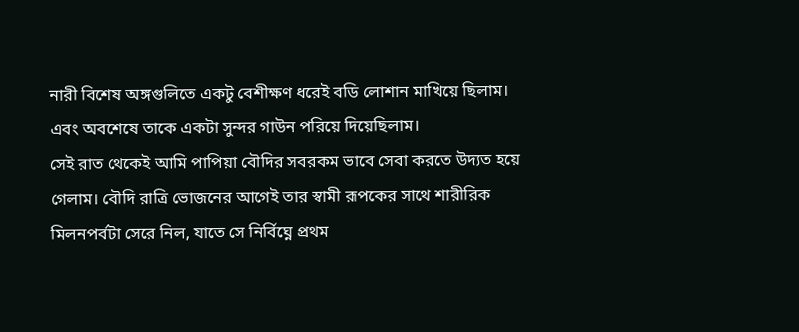নারী বিশেষ অঙ্গগুলিতে একটু বেশীক্ষণ ধরেই বডি লোশান মাখিয়ে ছিলাম। এবং অবশেষে তাকে একটা সুন্দর গাউন পরিয়ে দিয়েছিলাম।
সেই রাত থেকেই আমি পাপিয়া বৌদির সবরকম ভাবে সেবা করতে উদ্যত হয়ে গেলাম। বৌদি রাত্রি ভোজনের আগেই তার স্বামী রূপকের সাথে শারীরিক মিলনপর্বটা সেরে নিল, যাতে সে নির্বিঘ্নে প্রথম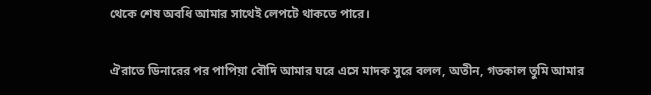থেকে শেষ অবধি আমার সাথেই লেপটে থাকতে পারে।

ঐরাতে ডিনারের পর পাপিয়া বৌদি আমার ঘরে এসে মাদক সুরে বলল, অতীন, গতকাল তুমি আমার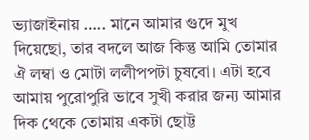ভ্যাজাইনায় ….. মানে আমার গুদে মুখ দিয়েছো, তার বদলে আজ কিন্তু আমি তোমার ঐ লম্বা ও মোটা ললীপপটা চুষবো। এটা হবে আমায় পুরোপুরি ভাবে সুখী করার জন্য আমার দিক থেকে তোমায় একটা ছোট্ট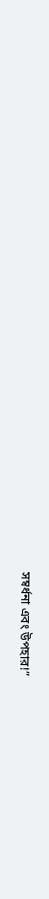সম্বর্ধনা এবং উপহার!”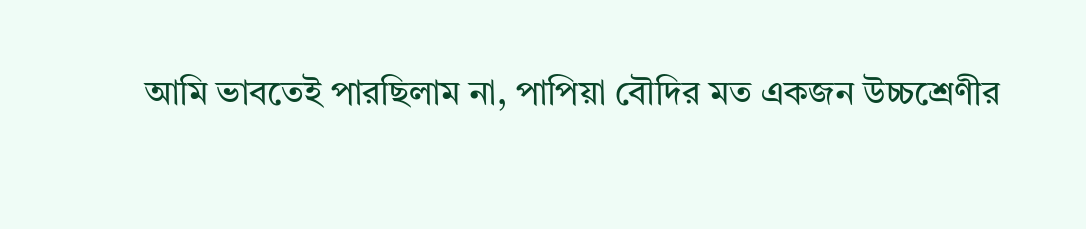আমি ভাবতেই পারছিলাম না, পাপিয়া বৌদির মত একজন উচ্চশ্রেণীর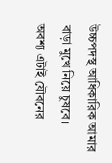উচ্চপদস্থ আধিকারিক আমার বাড়া মুখে নিয়ে চুষবে। অবশ্য এটাই যৌবনের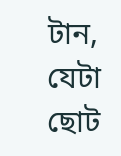টান, যেটা ছোট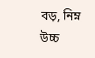বড়, নিম্ন উচ্চ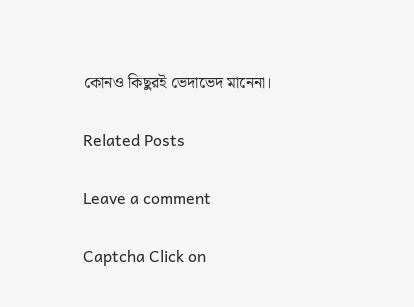কোনও কিছুরই ভেদাভেদ মানেনা।

Related Posts

Leave a comment

Captcha Click on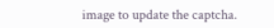image to update the captcha.